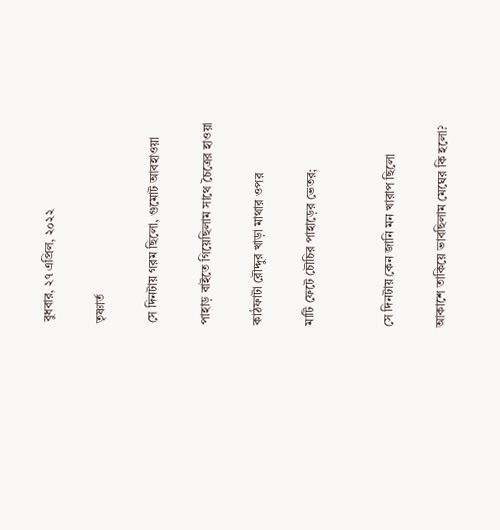বুধবার, ২৭ এপ্রিল, ২০২২

তৃষ্ণার্ত

সে দিনটায় গরম ছিলো, গুমোট আবহাওয়া

পাহাড় বাইতে গিয়েছিলাম সাথে চৈত্রের হাওয়া

কাঠফাটা রৌদ্দুর খাড়া মাথার ওপর

মাটি ফেটে চৌচির পাহাড়ের ভেতর;


সে দিনটায় কেন জানি মন খারাপ ছিলো

আকাশে তাকিয়ে ভাবছিলাম মেঘের কি হলো?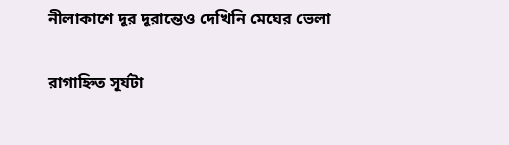নীলাকাশে দূর দূরান্তেও দেখিনি মেঘের ভেলা

রাগাহ্নিত সূর্যটা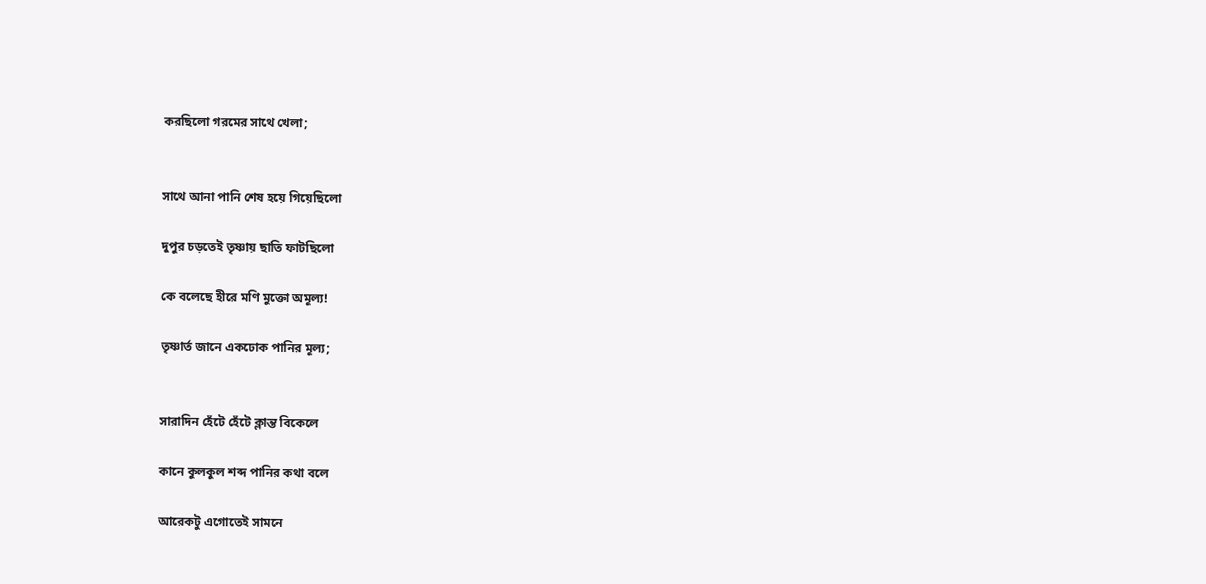করছিলো গরমের সাথে খেলা;


সাথে আনা পানি শেষ হয়ে গিয়েছিলো

দুপুর চড়তেই তৃষ্ণায় ছাতি ফাটছিলো

কে বলেছে হীরে মণি মুক্তো অমূল্য!

তৃষ্ণার্ত জানে একঢোক পানির মূল্য;


সারাদিন হেঁটে হেঁটে ক্লান্ত বিকেলে

কানে কুলকুল শব্দ পানির কথা বলে

আরেকটু এগোতেই সামনে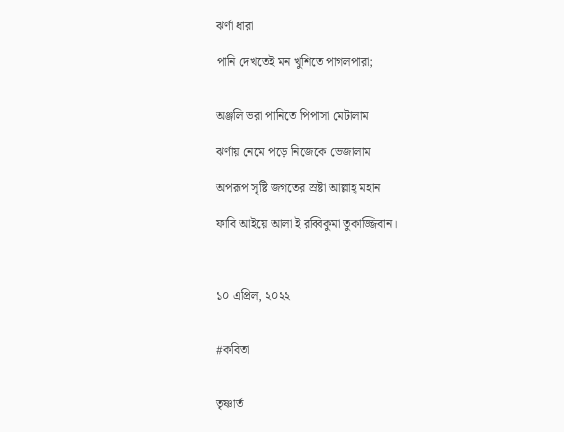ঝর্ণা ধারা

পানি দেখতেই মন খুশিতে পাগলপারা;


অঞ্জলি ভরা পানিতে পিপাসা মেটালাম

ঝর্ণায় নেমে পড়ে নিজেকে ভেজালাম

অপরূপ সৃষ্টি জগতের স্রষ্টা আল্লাহ্‌ মহান

ফাবি আইয়ে আলা ই রব্বিকুমা তুকাজ্জিবান।



১০ এপ্রিল, ২০২২


#কবিতা


তৃষ্ণার্ত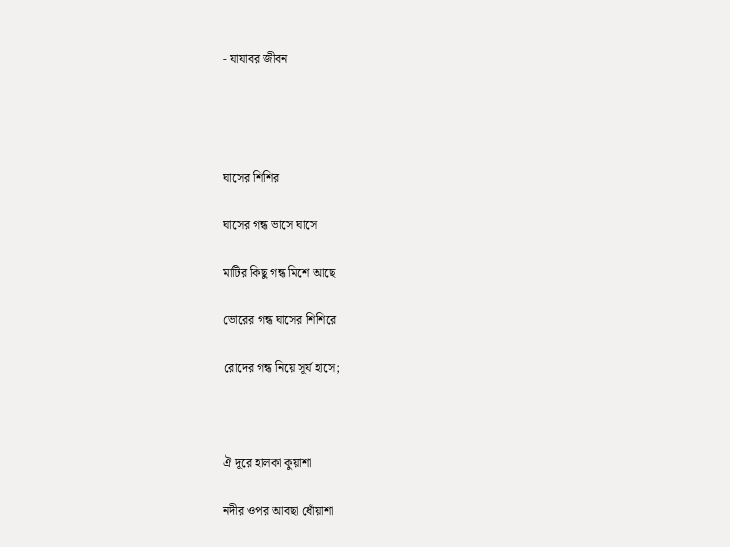- যাযাবর জীবন




ঘাসের শিশির

ঘাসের গন্ধ ভাসে ঘাসে

মাটির কিছু গন্ধ মিশে আছে

ভোরের গন্ধ ঘাসের শিশিরে

রোদের গন্ধ নিয়ে সূর্য হাসে;



ঐ দূরে হালকা কুয়াশা

নদীর ওপর আবছা ধোঁয়াশা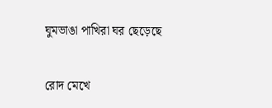ঘুমভাঙা পাখিরা ঘর ছেড়েছে

রোদ মেখে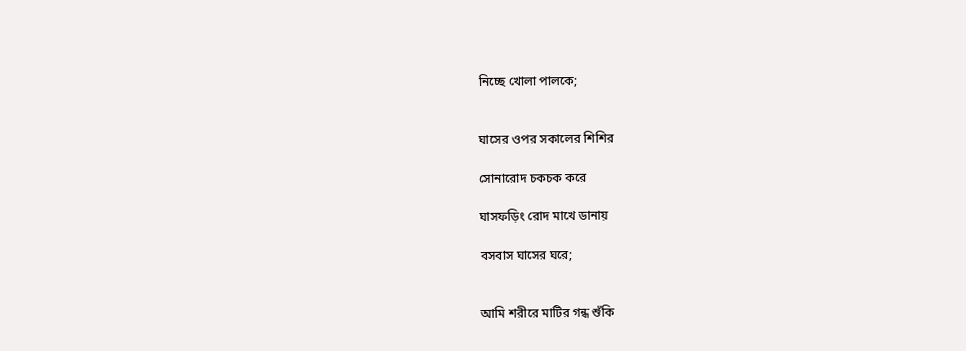নিচ্ছে খোলা পালকে;


ঘাসের ওপর সকালের শিশির

সোনারোদ চকচক করে

ঘাসফড়িং রোদ মাখে ডানায়

বসবাস ঘাসের ঘরে;


আমি শরীরে মাটির গন্ধ শুঁকি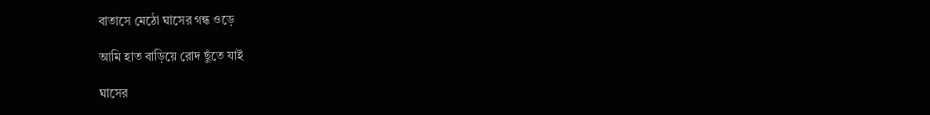বাতাসে মেঠো ঘাসের গন্ধ ওড়ে

আমি হাত বাড়িয়ে রোদ ছুঁতে যাই

ঘাসের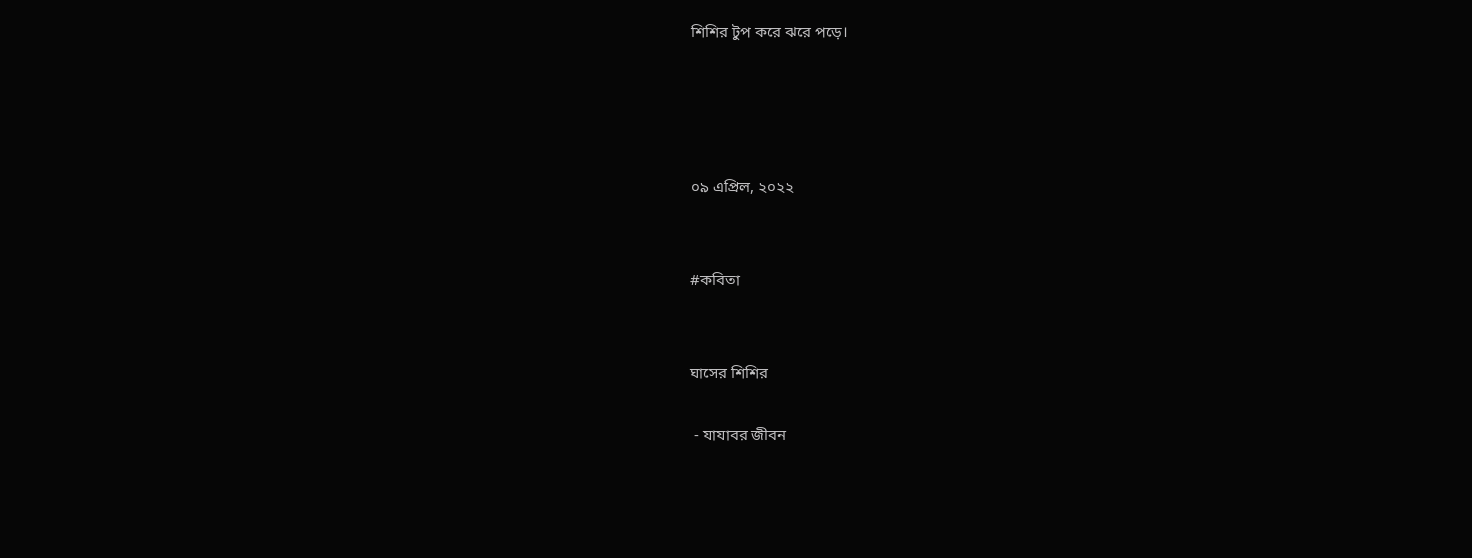শিশির টুপ করে ঝরে পড়ে।




০৯ এপ্রিল, ২০২২


#কবিতা


ঘাসের শিশির

 - যাযাবর জীবন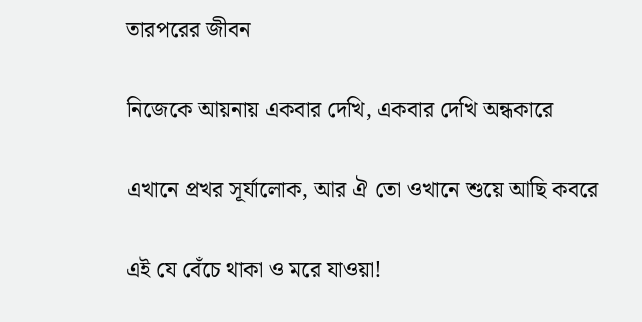তারপরের জীবন

নিজেকে আয়নায় একবার দেখি, একবার দেখি অন্ধকারে

এখানে প্রখর সূর্যালোক, আর ঐ তো ওখানে শুয়ে আছি কবরে

এই যে বেঁচে থাকা ও মরে যাওয়া!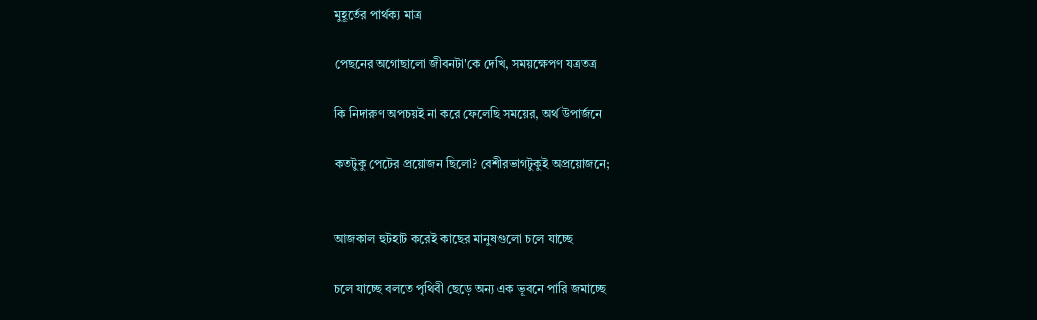মুহূর্তের পার্থক্য মাত্র

পেছনের অগোছালো জীবনটা'কে দেখি, সময়ক্ষেপণ যত্রতত্র

কি নিদারুণ অপচয়ই না করে ফেলেছি সময়ের, অর্থ উপার্জনে

কতটুকু পেটের প্রয়োজন ছিলো? বেশীরভাগটুকুই অপ্রয়োজনে;


আজকাল হুটহাট করেই কাছের মানুষগুলো চলে যাচ্ছে

চলে যাচ্ছে বলতে পৃথিবী ছেড়ে অন্য এক ভূবনে পারি জমাচ্ছে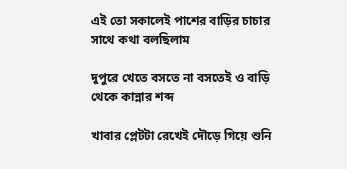এই তো সকালেই পাশের বাড়ির চাচার সাথে কথা বলছিলাম

দুপুরে খেতে বসতে না বসতেই ও বাড়ি থেকে কান্নার শব্দ

খাবার প্লেটটা রেখেই দৌড়ে গিয়ে শুনি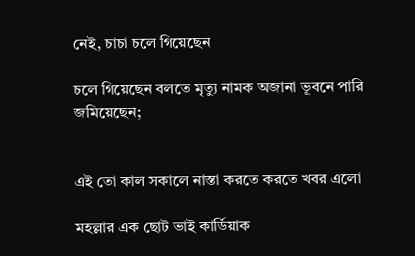নেই, চাচা চলে গিয়েছেন

চলে গিয়েছেন বলতে মৃত্যু নামক অজানা ভূবনে পারি জমিয়েছেন;


এই তো কাল সকালে নাস্তা করতে করতে খবর এলো

মহল্লার এক ছোট ভাই কার্ডিয়াক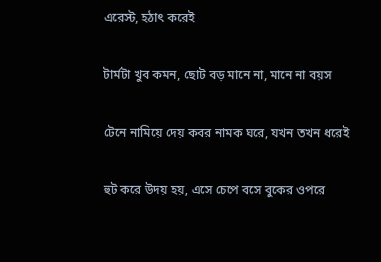এরেস্ট, হঠাৎ করেই

টার্মটা খুব কমন, ছোট বড় মানে না, মানে না বয়স

টেনে নামিয়ে দেয় কবর নামক ঘরে, যখন তখন ধরেই

হুট করে উদয় হয়, এসে চেপে বসে বুকের ওপরে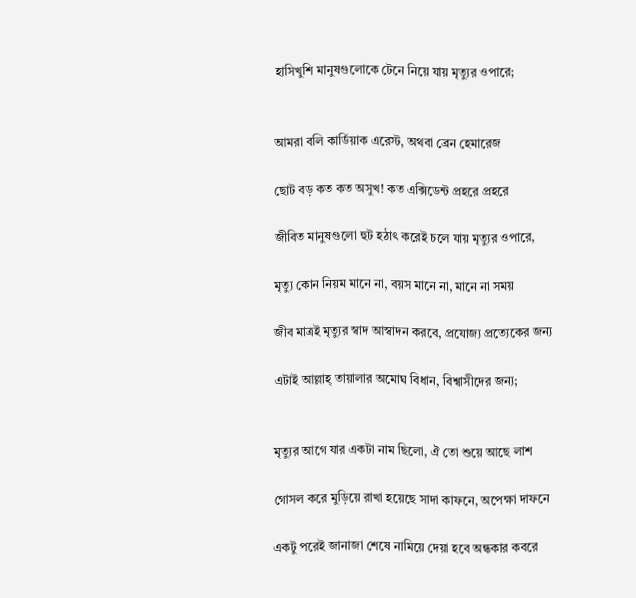হাসিখুশি মানুষগুলোকে টেনে নিয়ে যায় মৃত্যুর ওপারে;


আমরা বলি কার্ডিয়াক এরেস্ট, অথবা ব্রেন হেমারেজ

ছোট বড় কত কত অসুখ! কত এক্সিডেন্ট প্রহরে প্রহরে

জীবিত মানুষগুলো হুট হঠাৎ করেই চলে যায় মৃত্যুর ওপারে,

মৃত্যু কোন নিয়ম মানে না, বয়স মানে না, মানে না সময়

জীব মাত্রই মৃত্যুর স্বাদ আস্বাদন করবে, প্রযোজ্য প্রত্যেকের জন্য

এটাই আল্লাহ্‌ তায়ালার অমোঘ বিধান, বিশ্বাসীদের জন্য;


মৃত্যুর আগে যার একটা নাম ছিলো, ঐ তো শুয়ে আছে লাশ

গোসল করে মুড়িয়ে রাখা হয়েছে সাদা কাফনে, অপেক্ষা দাফনে

একটু পরেই জানাজা শেষে নামিয়ে দেয়া হবে অন্ধকার কবরে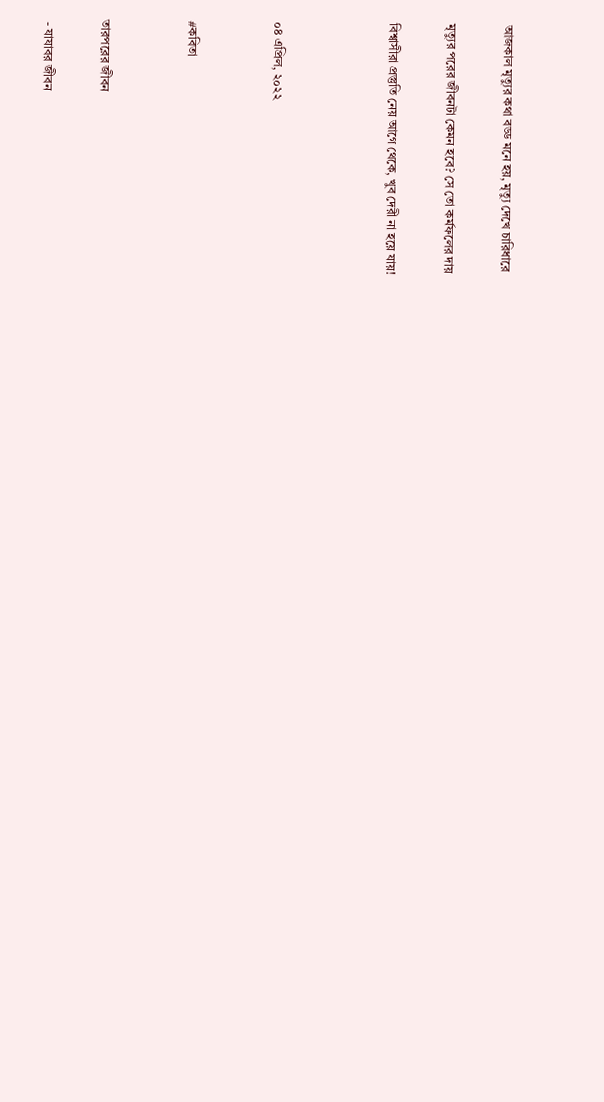আজকাল মৃত্যুর কথা বড্ড মনে হয়, মৃত্যু দেখে চারিধারে

মৃত্যুর পরের জীবনটা কেমন হবে? সে তো কর্মফলের দায়

বিশ্বাসীরা প্রস্তুতি নেয় আগে থেকে, খুব দেরী না হয়ে যায়!



০৪ এপ্রিল, ২০২২


#কবিতা


তারপরের জীবন

 - যাযাবর জীবন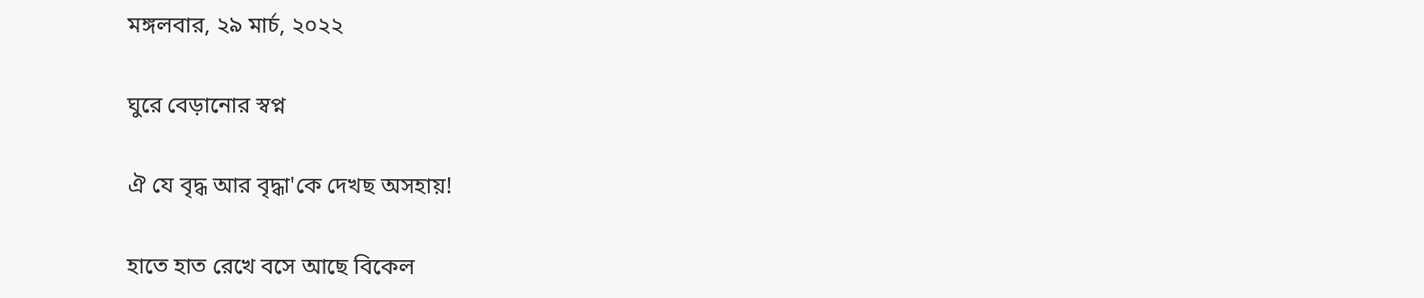মঙ্গলবার, ২৯ মার্চ, ২০২২

ঘুরে বেড়ানোর স্বপ্ন

ঐ যে বৃদ্ধ আর বৃদ্ধা'কে দেখছ অসহায়!

হাতে হাত রেখে বসে আছে বিকেল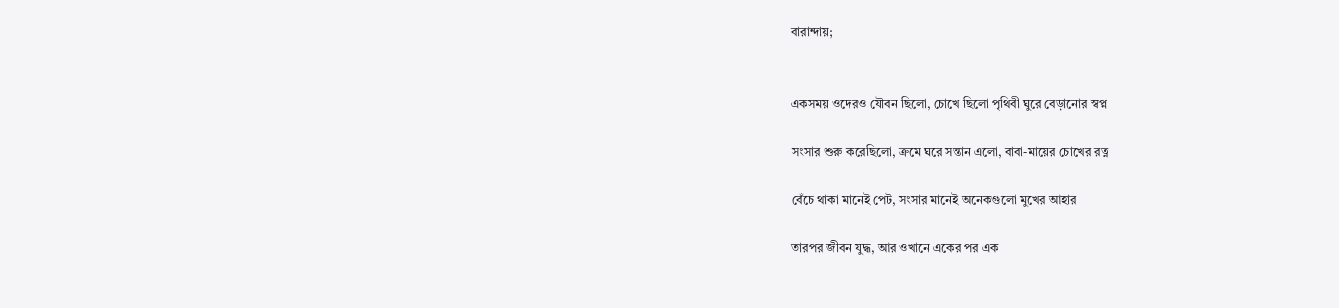বারান্দায়;


একসময় ওদেরও যৌবন ছিলো, চোখে ছিলো পৃথিবী ঘুরে বেড়ানোর স্বপ্ন

সংসার শুরু করেছিলো, ক্রমে ঘরে সন্তান এলো, বাবা-মায়ের চোখের রত্ন

বেঁচে থাকা মানেই পেট, সংসার মানেই অনেকগুলো মুখের আহার

তারপর জীবন যুদ্ধ, আর ওখানে একের পর এক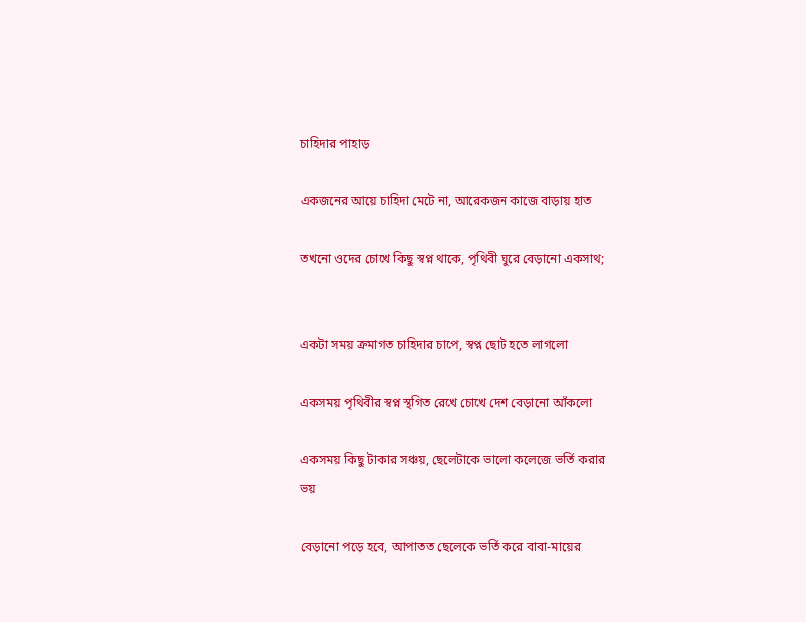চাহিদার পাহাড়

একজনের আয়ে চাহিদা মেটে না, আরেকজন কাজে বাড়ায় হাত

তখনো ওদের চোখে কিছু স্বপ্ন থাকে, পৃথিবী ঘুরে বেড়ানো একসাথ;


একটা সময় ক্রমাগত চাহিদার চাপে, স্বপ্ন ছোট হতে লাগলো

একসময় পৃথিবীর স্বপ্ন স্থগিত রেখে চোখে দেশ বেড়ানো আঁকলো

একসময় কিছু টাকার সঞ্চয়, ছেলেটাকে ভালো কলেজে ভর্তি করার ভয়

বেড়ানো পড়ে হবে, আপাতত ছেলেকে ভর্তি করে বাবা-মায়ের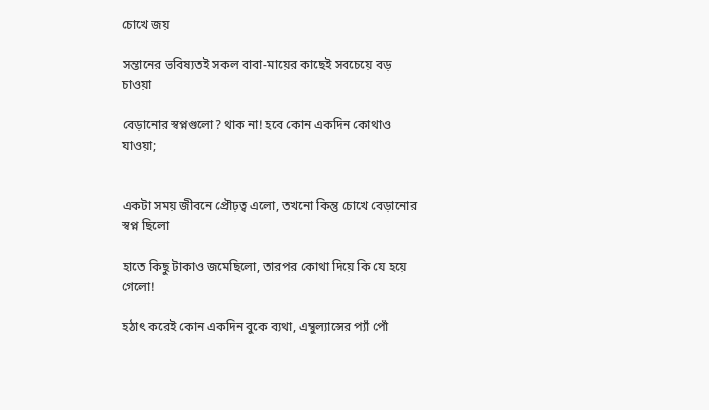চোখে জয়

সন্তানের ভবিষ্যতই সকল বাবা-মায়ের কাছেই সবচেয়ে বড় চাওয়া

বেড়ানোর স্বপ্নগুলো? থাক না! হবে কোন একদিন কোথাও যাওয়া;


একটা সময় জীবনে প্রৌঢ়ত্ব এলো, তখনো কিন্তু চোখে বেড়ানোর স্বপ্ন ছিলো

হাতে কিছু টাকাও জমেছিলো, তারপর কোথা দিয়ে কি যে হয়ে গেলো!

হঠাৎ করেই কোন একদিন বুকে ব্যথা, এম্বুল্যান্সের প্যাঁ পোঁ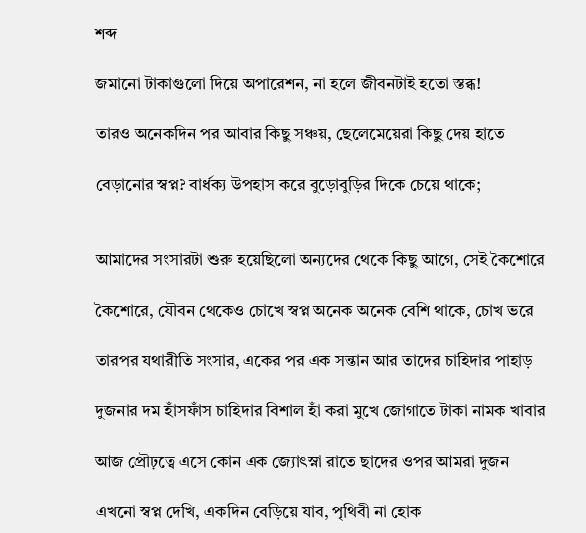শব্দ

জমানো টাকাগুলো দিয়ে অপারেশন, না হলে জীবনটাই হতো স্তব্ধ!

তারও অনেকদিন পর আবার কিছু সঞ্চয়, ছেলেমেয়েরা কিছু দেয় হাতে

বেড়ানোর স্বপ্ন? বার্ধক্য উপহাস করে বুড়োবুড়ির দিকে চেয়ে থাকে;


আমাদের সংসারটা শুরু হয়েছিলো অন্যদের থেকে কিছু আগে, সেই কৈশোরে

কৈশোরে, যৌবন থেকেও চোখে স্বপ্ন অনেক অনেক বেশি থাকে, চোখ ভরে

তারপর যথারীতি সংসার, একের পর এক সন্তান আর তাদের চাহিদার পাহাড়

দুজনার দম হাঁসফাঁস চাহিদার বিশাল হাঁ করা মুখে জোগাতে টাকা নামক খাবার

আজ প্রৌঢ়ত্বে এসে কোন এক জ্যোৎস্না রাতে ছাদের ওপর আমরা দুজন

এখনো স্বপ্ন দেখি, একদিন বেড়িয়ে যাব, পৃথিবী না হোক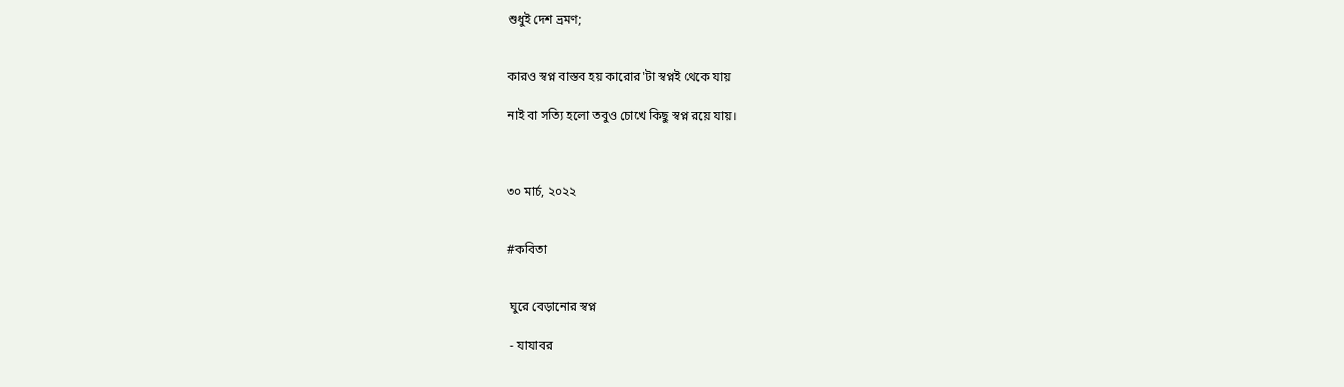শুধুই দেশ ভ্রমণ;


কারও স্বপ্ন বাস্তব হয় কারোর'টা স্বপ্নই থেকে যায়

নাই বা সত্যি হলো তবুও চোখে কিছু স্বপ্ন রয়ে যায়।



৩০ মার্চ, ২০২২


#কবিতা


 ঘুরে বেড়ানোর স্বপ্ন

 - যাযাবর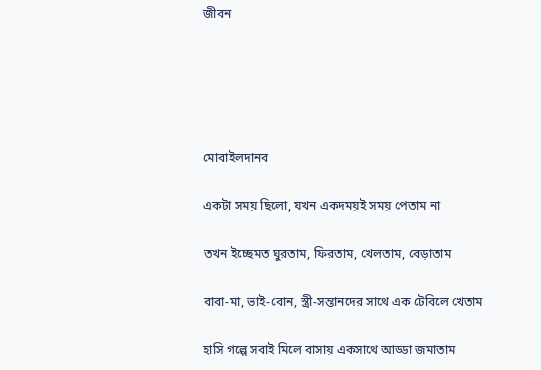জীবন





মোবাইলদানব

একটা সময় ছিলো, যখন একদময়ই সময় পেতাম না

তখন ইচ্ছেমত ঘুরতাম, ফিরতাম, খেলতাম, বেড়াতাম

বাবা-মা, ভাই-বোন, স্ত্রী-সন্তানদের সাথে এক টেবিলে খেতাম

হাসি গল্পে সবাই মিলে বাসায় একসাথে আড্ডা জমাতাম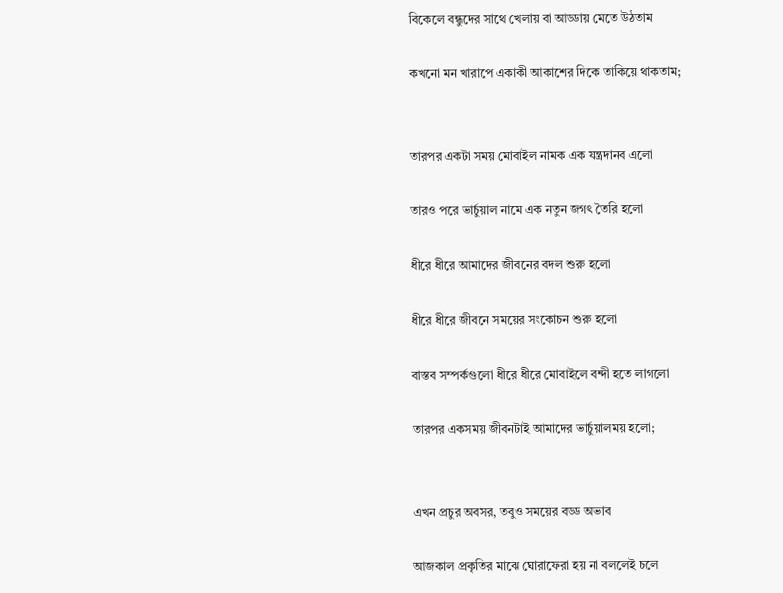বিকেলে বন্ধুদের সাথে খেলায় বা আড্ডায় মেতে উঠতাম

কখনো মন খারাপে একাকী আকাশের দিকে তাকিয়ে থাকতাম;


তারপর একটা সময় মোবাইল নামক এক যন্ত্রদানব এলো

তারও পরে ভার্চুয়াল নামে এক নতুন জগৎ তৈরি হলো

ধীরে ধীরে আমাদের জীবনের বদল শুরু হলো

ধীরে ধীরে জীবনে সময়ের সংকোচন শুরু হলো

বাস্তব সম্পর্কগুলো ধীরে ধীরে মোবাইলে বন্দী হতে লাগলো

তারপর একসময় জীবনটাই আমাদের ভার্চুয়ালময় হলো;


এখন প্রচুর অবসর, তবুও সময়ের বড্ড অভাব

আজকাল প্রকৃতির মাঝে ঘোরাফেরা হয় না বললেই চলে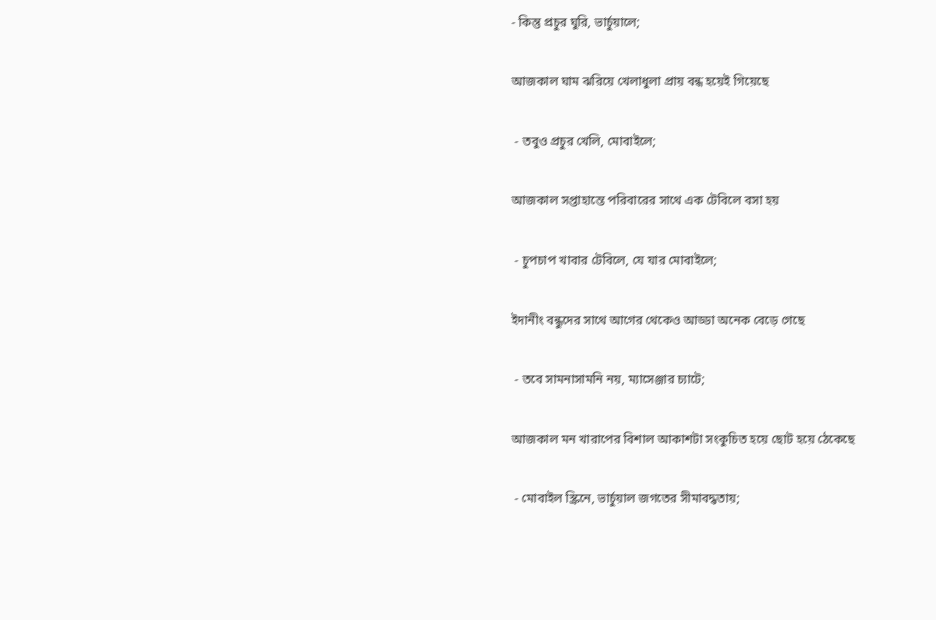- কিন্তু প্রচুর ঘুরি, ভার্চুয়ালে;

আজকাল ঘাম ঝরিয়ে খেলাধুলা প্রায় বন্ধ হয়েই গিয়েছে

 - তবুও প্রচুর খেলি, মোবাইলে;

আজকাল সপ্তাহান্তে পরিবারের সাথে এক টেবিলে বসা হয়

 - চুপচাপ খাবার টেবিলে, যে যার মোবাইলে;

ইদানীং বন্ধুদের সাথে আগের থেকেও আড্ডা অনেক বেড়ে গেছে

 - তবে সামনাসামনি নয়, ম্যাসেঞ্জার চ্যাটে;

আজকাল মন খারাপের বিশাল আকাশটা সংকুচিত হয়ে ছোট হয়ে ঠেকেছে

 - মোবাইল স্ক্রিনে, ভার্চুয়াল জগতের সীমাবদ্ধতায়;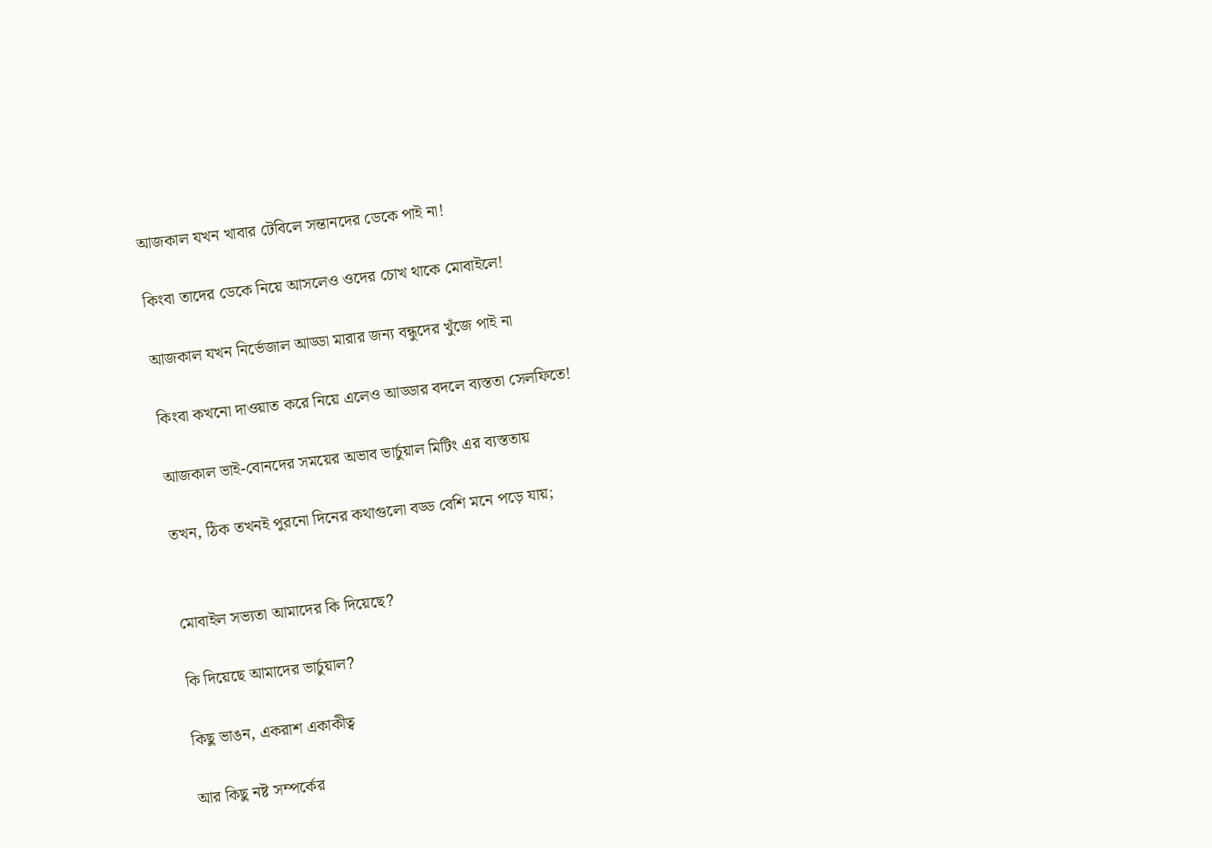আজকাল যখন খাবার টেবিলে সন্তানদের ডেকে পাই না!

কিংবা তাদের ডেকে নিয়ে আসলেও ওদের চোখ থাকে মোবাইলে!

আজকাল যখন নির্ভেজাল আড্ডা মারার জন্য বন্ধুদের খুঁজে পাই না

কিংবা কখনো দাওয়াত করে নিয়ে এলেও আড্ডার বদলে ব্যস্ততা সেলফিতে!

আজকাল ভাই-বোনদের সময়ের অভাব ভার্চুয়াল মিটিং এর ব্যস্ততায়

তখন, ঠিক তখনই পুরনো দিনের কথাগুলো বড্ড বেশি মনে পড়ে যায়;


মোবাইল সভ্যতা আমাদের কি দিয়েছে?

কি দিয়েছে আমাদের ভার্চুয়াল?

কিছু ভাঙন, একরাশ একাকীত্ব

আর কিছু নষ্ট সম্পর্কের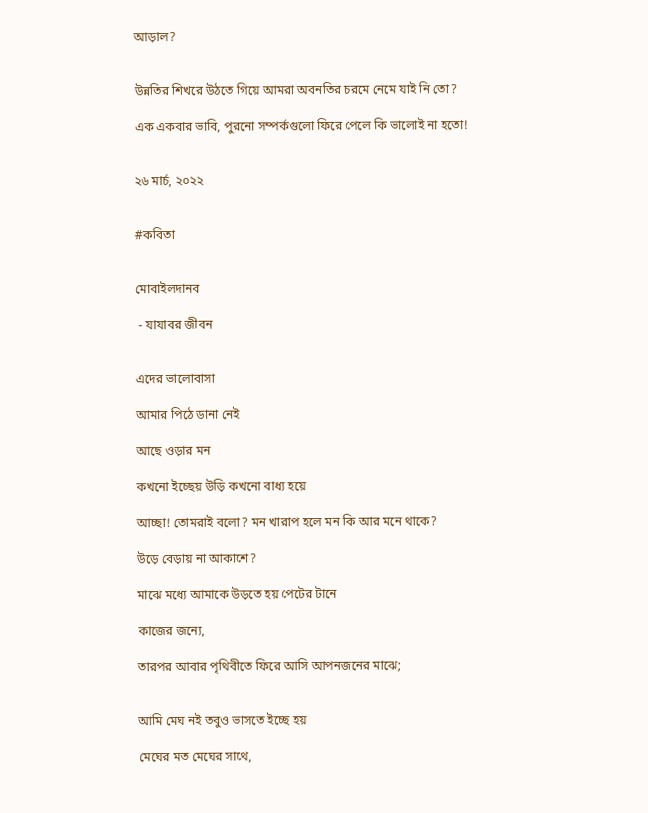আড়াল?


উন্নতির শিখরে উঠতে গিয়ে আমরা অবনতির চরমে নেমে যাই নি তো?

এক একবার ভাবি, পুরনো সম্পর্কগুলো ফিরে পেলে কি ভালোই না হতো!


২৬ মার্চ, ২০২২


#কবিতা


মোবাইলদানব

 - যাযাবর জীবন


এদের ভালোবাসা

আমার পিঠে ডানা নেই

আছে ওড়ার মন

কখনো ইচ্ছেয় উড়ি কখনো বাধ্য হয়ে

আচ্ছা! তোমরাই বলো? মন খারাপ হলে মন কি আর মনে থাকে?

উড়ে বেড়ায় না আকাশে?

মাঝে মধ্যে আমাকে উড়তে হয় পেটের টানে

কাজের জন্যে,

তারপর আবার পৃথিবীতে ফিরে আসি আপনজনের মাঝে;


আমি মেঘ নই তবুও ভাসতে ইচ্ছে হয়

মেঘের মত মেঘের সাথে,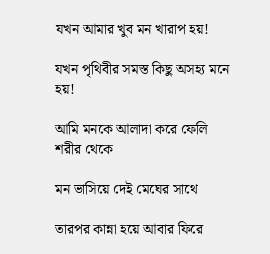যখন আমার খুব মন খারাপ হয়!

যখন পৃথিবীর সমস্ত কিছু অসহ্য মনে হয়!

আমি মনকে আলাদা করে ফেলি শরীর থেকে

মন ভাসিয়ে দেই মেঘের সাথে

তারপর কান্না হয়ে আবার ফিরে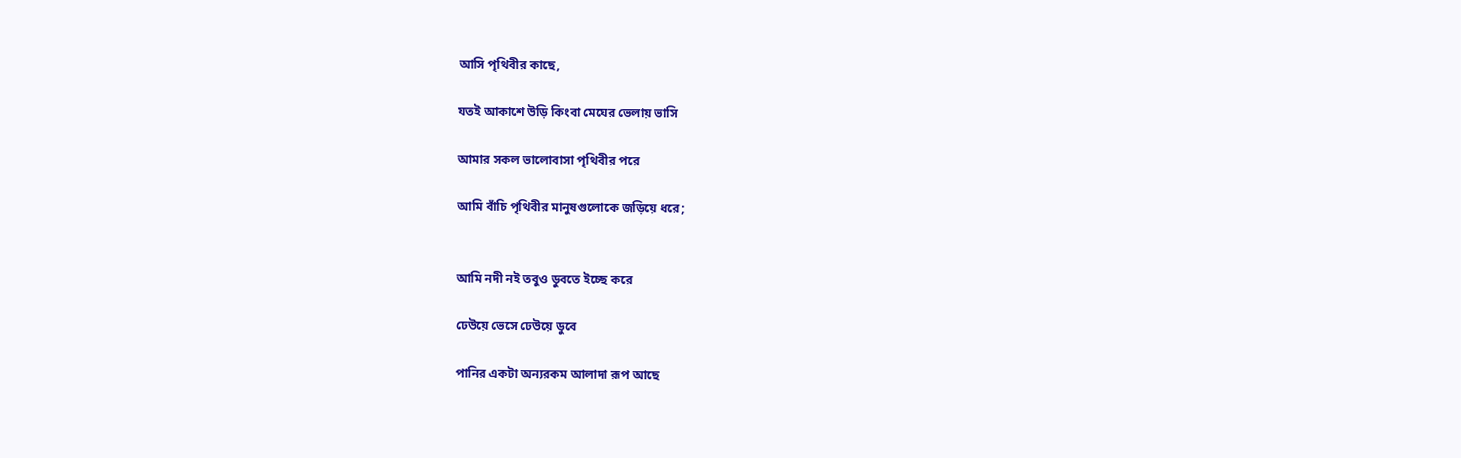আসি পৃথিবীর কাছে,

যতই আকাশে উড়ি কিংবা মেঘের ভেলায় ভাসি

আমার সকল ভালোবাসা পৃথিবীর পরে

আমি বাঁচি পৃথিবীর মানুষগুলোকে জড়িয়ে ধরে;


আমি নদী নই তবুও ডুবতে ইচ্ছে করে

ঢেউয়ে ভেসে ঢেউয়ে ডুবে

পানির একটা অন্যরকম আলাদা রূপ আছে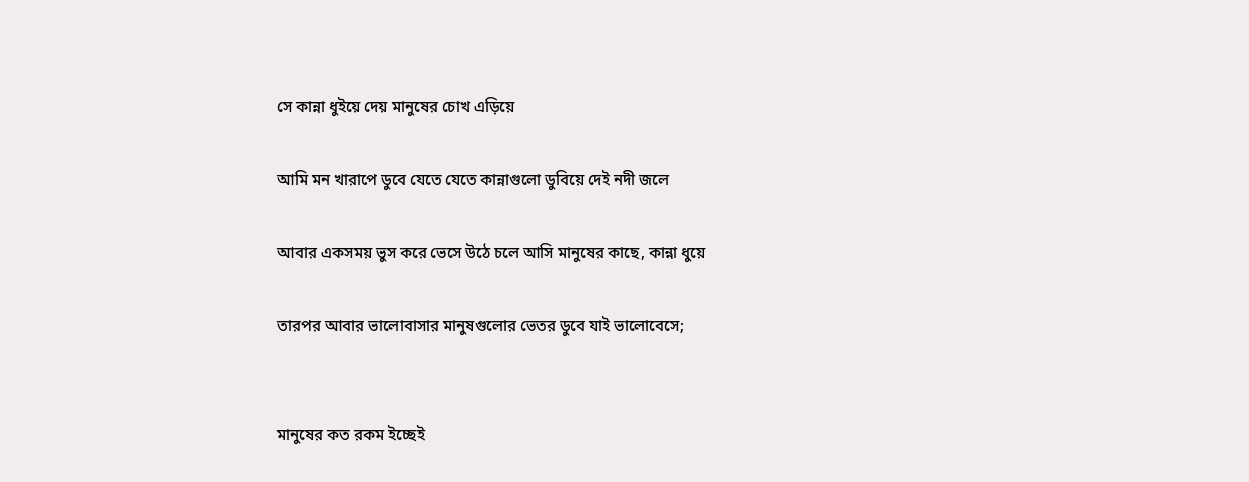সে কান্না ধুইয়ে দেয় মানুষের চোখ এড়িয়ে

আমি মন খারাপে ডুবে যেতে যেতে কান্নাগুলো ডুবিয়ে দেই নদী জলে

আবার একসময় ভুস করে ভেসে উঠে চলে আসি মানুষের কাছে, কান্না ধুয়ে

তারপর আবার ভালোবাসার মানুষগুলোর ভেতর ডুবে যাই ভালোবেসে;


মানুষের কত রকম ইচ্ছেই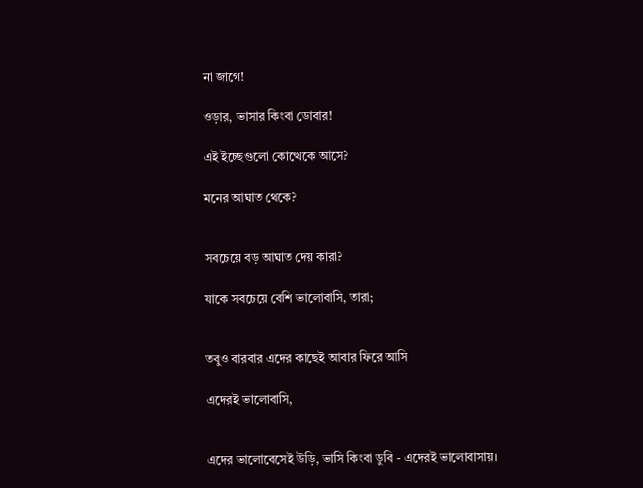না জাগে!

ওড়ার, ভাসার কিংবা ডোবার!

এই ইচ্ছেগুলো কোত্থেকে আসে?

মনের আঘাত থেকে?


সবচেয়ে বড় আঘাত দেয় কারা?

যাকে সবচেয়ে বেশি ভালোবাসি, তারা;


তবুও বারবার এদের কাছেই আবার ফিরে আসি

এদেরই ভালোবাসি,


এদের ভালোবেসেই উড়ি, ভাসি কিংবা ডুবি - এদেরই ভালোবাসায়।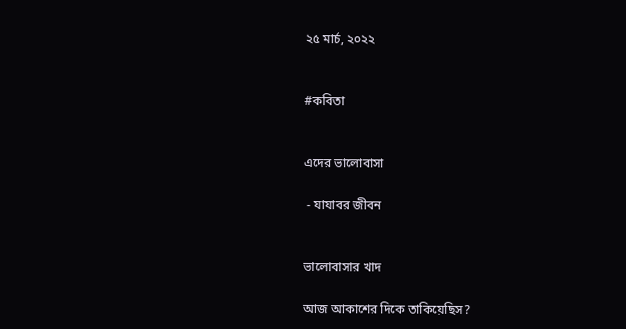২৫ মার্চ, ২০২২


#কবিতা


এদের ভালোবাসা

 - যাযাবর জীবন


ভালোবাসার খাদ

আজ আকাশের দিকে তাকিয়েছিস?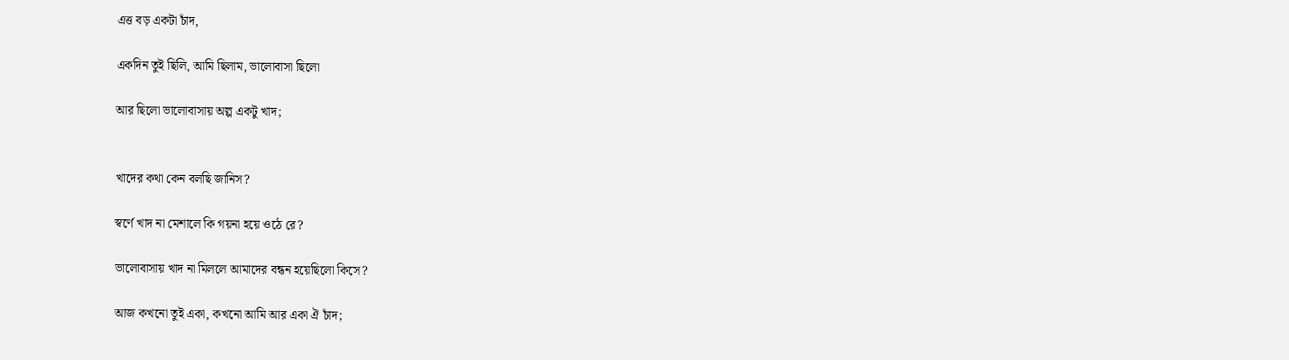এত্ত বড় একটা চাঁদ,

একদিন তুই ছিলি, আমি ছিলাম, ভালোবাসা ছিলো

আর ছিলো ভালোবাসায় অল্প একটু খাদ;


খাদের কথা কেন বলছি জানিস?

স্বর্ণে খাদ না মেশালে কি গয়না হয়ে ওঠে রে?

ভালোবাসায় খাদ না মিললে আমাদের বন্ধন হয়েছিলো কিসে?

আজ কখনো তুই একা, কখনো আমি আর একা ঐ চাঁদ;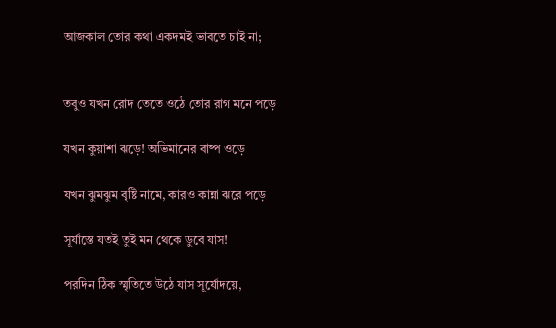আজকাল তোর কথা একদমই ভাবতে চাই না;


তবুও যখন রোদ তেতে ওঠে তোর রাগ মনে পড়ে

যখন কুয়াশা ঝড়ে! অভিমানের বাষ্প ওড়ে

যখন ঝুমঝুম বৃষ্টি নামে, কারও কান্না ঝরে পড়ে

সূর্যাস্তে যতই তুই মন থেকে ডুবে যাস!

পরদিন ঠিক স্মৃতিতে উঠে যাস সূর্যোদয়ে,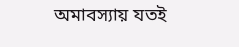অমাবস্যায় যতই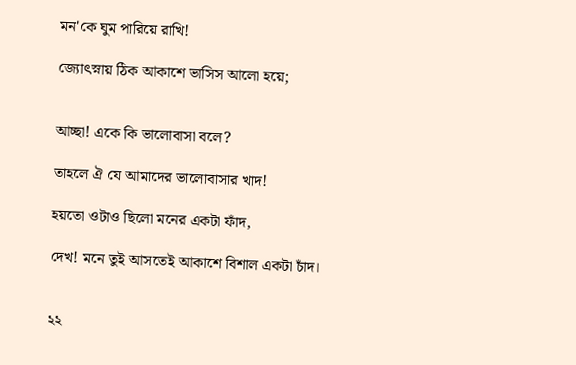মন'কে ঘুম পারিয়ে রাখি!

জ্যোৎস্নায় ঠিক আকাশে ভাসিস আলো হয়ে;


আচ্ছা! একে কি ভালোবাসা বলে?

তাহলে ঐ যে আমাদের ভালোবাসার খাদ!

হয়তো ওটাও ছিলো মনের একটা ফাঁদ,

দেখ! মনে তুই আসতেই আকাশে বিশাল একটা চাঁদ।


২২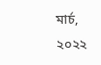মার্চ, ২০২২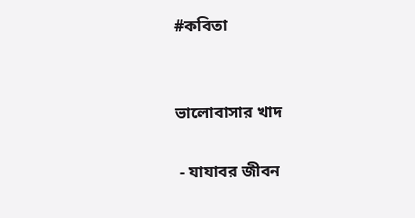#কবিতা


ভালোবাসার খাদ

 - যাযাবর জীবন